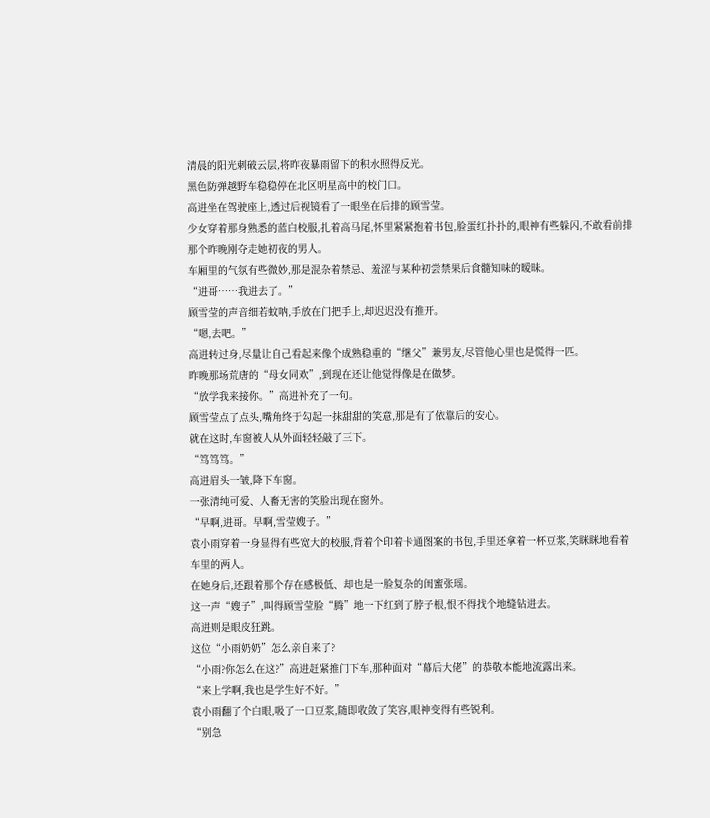清晨的阳光刺破云层,将昨夜暴雨留下的积水照得反光。
黑色防弹越野车稳稳停在北区明星高中的校门口。
高进坐在驾驶座上,透过后视镜看了一眼坐在后排的顾雪莹。
少女穿着那身熟悉的蓝白校服,扎着高马尾,怀里紧紧抱着书包,脸蛋红扑扑的,眼神有些躲闪,不敢看前排那个昨晚刚夺走她初夜的男人。
车厢里的气氛有些微妙,那是混杂着禁忌、羞涩与某种初尝禁果后食髓知味的暧昧。
“进哥……我进去了。”
顾雪莹的声音细若蚊呐,手放在门把手上,却迟迟没有推开。
“嗯,去吧。”
高进转过身,尽量让自己看起来像个成熟稳重的“继父”兼男友,尽管他心里也是慌得一匹。
昨晚那场荒唐的“母女同欢”,到现在还让他觉得像是在做梦。
“放学我来接你。”高进补充了一句。
顾雪莹点了点头,嘴角终于勾起一抹甜甜的笑意,那是有了依靠后的安心。
就在这时,车窗被人从外面轻轻敲了三下。
“笃笃笃。”
高进眉头一皱,降下车窗。
一张清纯可爱、人畜无害的笑脸出现在窗外。
“早啊,进哥。早啊,雪莹嫂子。”
袁小雨穿着一身显得有些宽大的校服,背着个印着卡通图案的书包,手里还拿着一杯豆浆,笑眯眯地看着车里的两人。
在她身后,还跟着那个存在感极低、却也是一脸复杂的闺蜜张瑶。
这一声“嫂子”,叫得顾雪莹脸“腾”地一下红到了脖子根,恨不得找个地缝钻进去。
高进则是眼皮狂跳。
这位“小雨奶奶”怎么亲自来了?
“小雨?你怎么在这?”高进赶紧推门下车,那种面对“幕后大佬”的恭敬本能地流露出来。
“来上学啊,我也是学生好不好。”
袁小雨翻了个白眼,吸了一口豆浆,随即收敛了笑容,眼神变得有些锐利。
“别急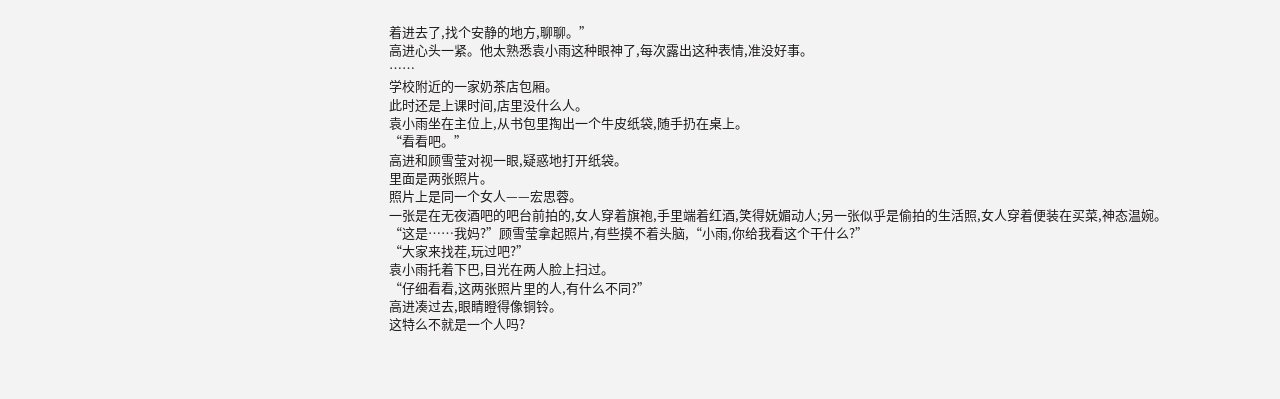着进去了,找个安静的地方,聊聊。”
高进心头一紧。他太熟悉袁小雨这种眼神了,每次露出这种表情,准没好事。
……
学校附近的一家奶茶店包厢。
此时还是上课时间,店里没什么人。
袁小雨坐在主位上,从书包里掏出一个牛皮纸袋,随手扔在桌上。
“看看吧。”
高进和顾雪莹对视一眼,疑惑地打开纸袋。
里面是两张照片。
照片上是同一个女人——宏思蓉。
一张是在无夜酒吧的吧台前拍的,女人穿着旗袍,手里端着红酒,笑得妩媚动人;另一张似乎是偷拍的生活照,女人穿着便装在买菜,神态温婉。
“这是……我妈?”顾雪莹拿起照片,有些摸不着头脑,“小雨,你给我看这个干什么?”
“大家来找茬,玩过吧?”
袁小雨托着下巴,目光在两人脸上扫过。
“仔细看看,这两张照片里的人,有什么不同?”
高进凑过去,眼睛瞪得像铜铃。
这特么不就是一个人吗?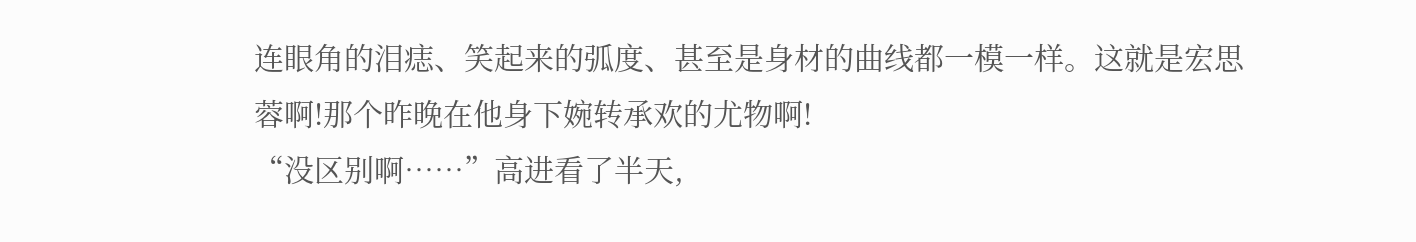连眼角的泪痣、笑起来的弧度、甚至是身材的曲线都一模一样。这就是宏思蓉啊!那个昨晚在他身下婉转承欢的尤物啊!
“没区别啊……”高进看了半天,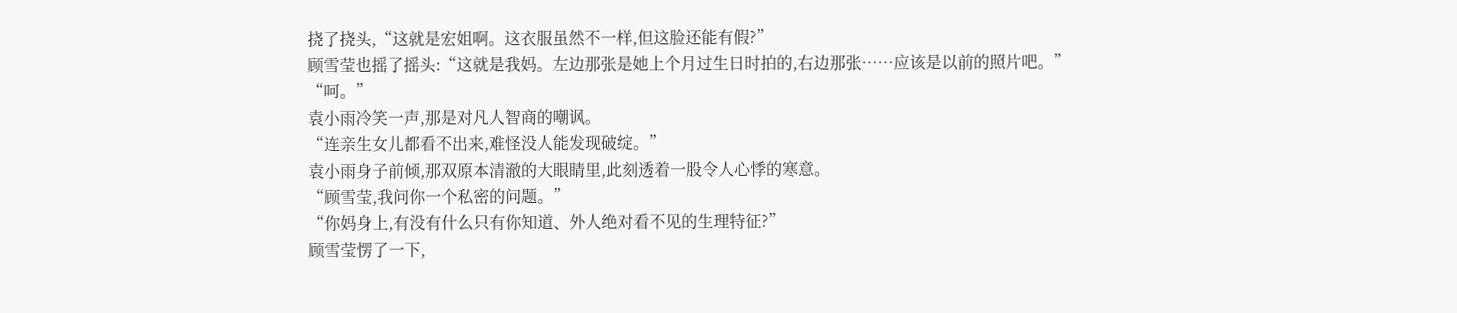挠了挠头,“这就是宏姐啊。这衣服虽然不一样,但这脸还能有假?”
顾雪莹也摇了摇头:“这就是我妈。左边那张是她上个月过生日时拍的,右边那张……应该是以前的照片吧。”
“呵。”
袁小雨冷笑一声,那是对凡人智商的嘲讽。
“连亲生女儿都看不出来,难怪没人能发现破绽。”
袁小雨身子前倾,那双原本清澈的大眼睛里,此刻透着一股令人心悸的寒意。
“顾雪莹,我问你一个私密的问题。”
“你妈身上,有没有什么只有你知道、外人绝对看不见的生理特征?”
顾雪莹愣了一下,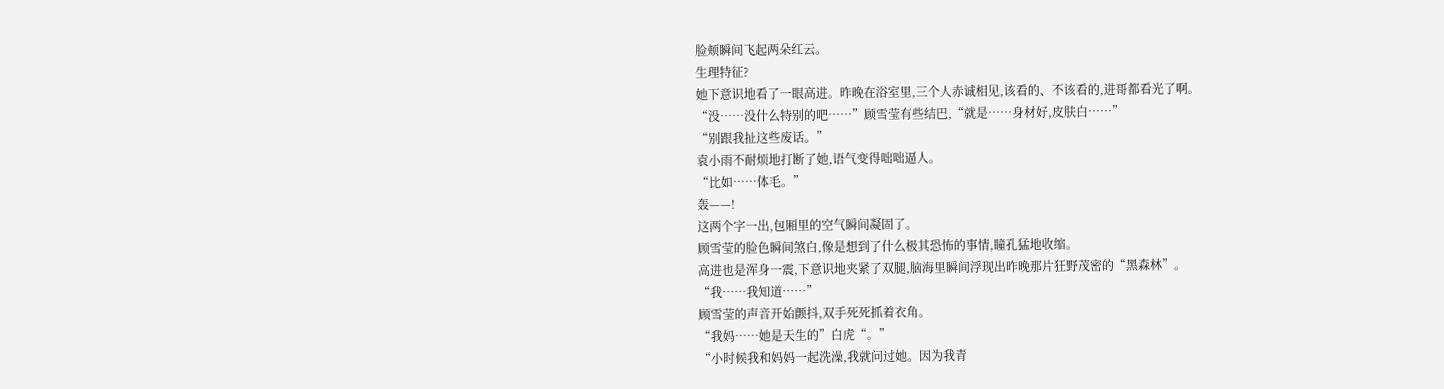脸颊瞬间飞起两朵红云。
生理特征?
她下意识地看了一眼高进。昨晚在浴室里,三个人赤诚相见,该看的、不该看的,进哥都看光了啊。
“没……没什么特别的吧……”顾雪莹有些结巴,“就是……身材好,皮肤白……”
“别跟我扯这些废话。”
袁小雨不耐烦地打断了她,语气变得咄咄逼人。
“比如……体毛。”
轰——!
这两个字一出,包厢里的空气瞬间凝固了。
顾雪莹的脸色瞬间煞白,像是想到了什么极其恐怖的事情,瞳孔猛地收缩。
高进也是浑身一震,下意识地夹紧了双腿,脑海里瞬间浮现出昨晚那片狂野茂密的“黑森林”。
“我……我知道……”
顾雪莹的声音开始颤抖,双手死死抓着衣角。
“我妈……她是天生的”白虎“。”
“小时候我和妈妈一起洗澡,我就问过她。因为我青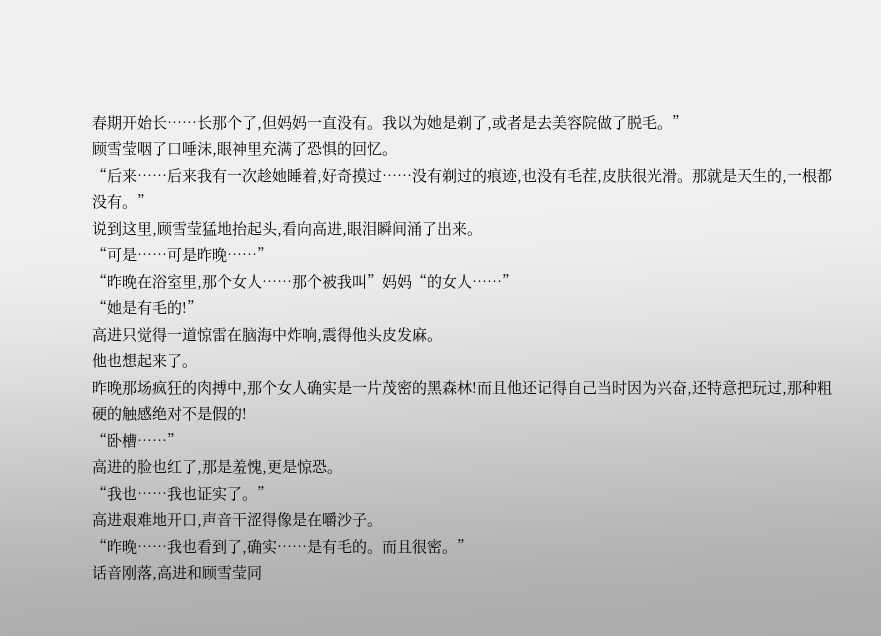春期开始长……长那个了,但妈妈一直没有。我以为她是剃了,或者是去美容院做了脱毛。”
顾雪莹咽了口唾沫,眼神里充满了恐惧的回忆。
“后来……后来我有一次趁她睡着,好奇摸过……没有剃过的痕迹,也没有毛茬,皮肤很光滑。那就是天生的,一根都没有。”
说到这里,顾雪莹猛地抬起头,看向高进,眼泪瞬间涌了出来。
“可是……可是昨晚……”
“昨晚在浴室里,那个女人……那个被我叫”妈妈“的女人……”
“她是有毛的!”
高进只觉得一道惊雷在脑海中炸响,震得他头皮发麻。
他也想起来了。
昨晚那场疯狂的肉搏中,那个女人确实是一片茂密的黑森林!而且他还记得自己当时因为兴奋,还特意把玩过,那种粗硬的触感绝对不是假的!
“卧槽……”
高进的脸也红了,那是羞愧,更是惊恐。
“我也……我也证实了。”
高进艰难地开口,声音干涩得像是在嚼沙子。
“昨晚……我也看到了,确实……是有毛的。而且很密。”
话音刚落,高进和顾雪莹同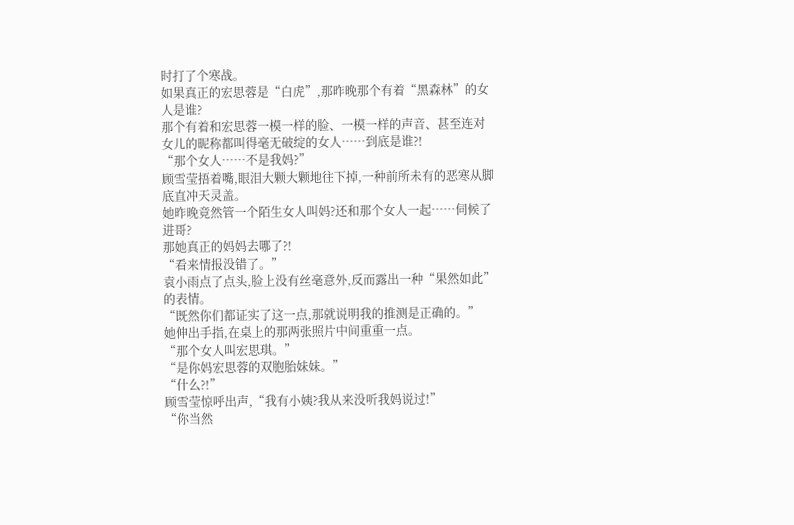时打了个寒战。
如果真正的宏思蓉是“白虎”,那昨晚那个有着“黑森林”的女人是谁?
那个有着和宏思蓉一模一样的脸、一模一样的声音、甚至连对女儿的昵称都叫得毫无破绽的女人……到底是谁?!
“那个女人……不是我妈?”
顾雪莹捂着嘴,眼泪大颗大颗地往下掉,一种前所未有的恶寒从脚底直冲天灵盖。
她昨晚竟然管一个陌生女人叫妈?还和那个女人一起……伺候了进哥?
那她真正的妈妈去哪了?!
“看来情报没错了。”
袁小雨点了点头,脸上没有丝毫意外,反而露出一种“果然如此”的表情。
“既然你们都证实了这一点,那就说明我的推测是正确的。”
她伸出手指,在桌上的那两张照片中间重重一点。
“那个女人叫宏思琪。”
“是你妈宏思蓉的双胞胎妹妹。”
“什么?!”
顾雪莹惊呼出声,“我有小姨?我从来没听我妈说过!”
“你当然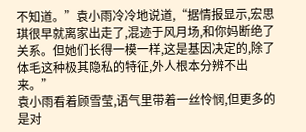不知道。”袁小雨冷冷地说道,“据情报显示,宏思琪很早就离家出走了,混迹于风月场,和你妈断绝了关系。但她们长得一模一样,这是基因决定的,除了体毛这种极其隐私的特征,外人根本分辨不出来。”
袁小雨看着顾雪莹,语气里带着一丝怜悯,但更多的是对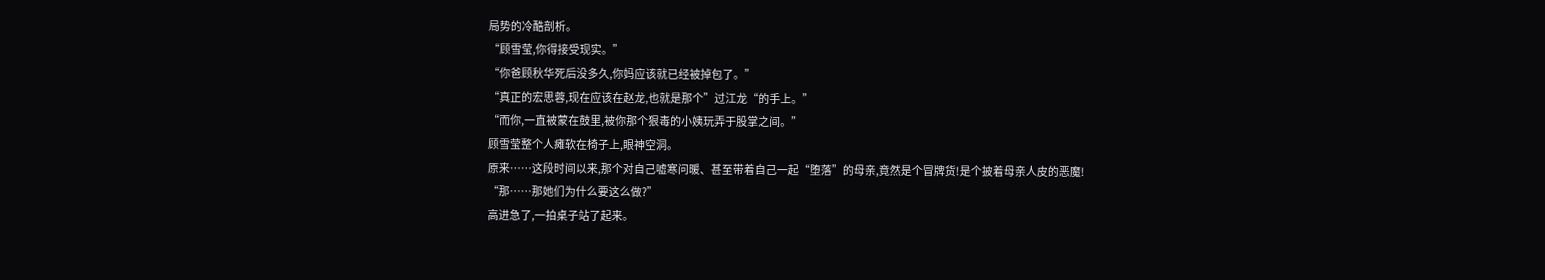局势的冷酷剖析。
“顾雪莹,你得接受现实。”
“你爸顾秋华死后没多久,你妈应该就已经被掉包了。”
“真正的宏思蓉,现在应该在赵龙,也就是那个”过江龙“的手上。”
“而你,一直被蒙在鼓里,被你那个狠毒的小姨玩弄于股掌之间。”
顾雪莹整个人瘫软在椅子上,眼神空洞。
原来……这段时间以来,那个对自己嘘寒问暖、甚至带着自己一起“堕落”的母亲,竟然是个冒牌货!是个披着母亲人皮的恶魔!
“那……那她们为什么要这么做?”
高进急了,一拍桌子站了起来。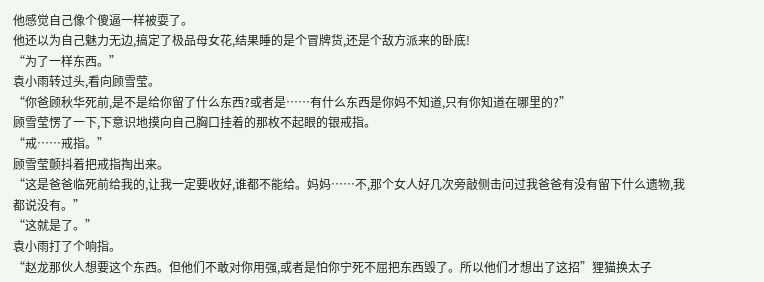他感觉自己像个傻逼一样被耍了。
他还以为自己魅力无边,搞定了极品母女花,结果睡的是个冒牌货,还是个敌方派来的卧底!
“为了一样东西。”
袁小雨转过头,看向顾雪莹。
“你爸顾秋华死前,是不是给你留了什么东西?或者是……有什么东西是你妈不知道,只有你知道在哪里的?”
顾雪莹愣了一下,下意识地摸向自己胸口挂着的那枚不起眼的银戒指。
“戒……戒指。”
顾雪莹颤抖着把戒指掏出来。
“这是爸爸临死前给我的,让我一定要收好,谁都不能给。妈妈……不,那个女人好几次旁敲侧击问过我爸爸有没有留下什么遗物,我都说没有。”
“这就是了。”
袁小雨打了个响指。
“赵龙那伙人想要这个东西。但他们不敢对你用强,或者是怕你宁死不屈把东西毁了。所以他们才想出了这招”狸猫换太子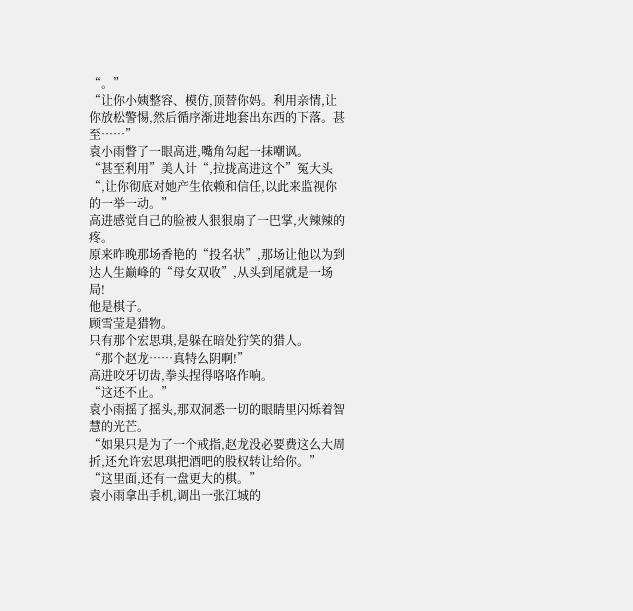“。”
“让你小姨整容、模仿,顶替你妈。利用亲情,让你放松警惕,然后循序渐进地套出东西的下落。甚至……”
袁小雨瞥了一眼高进,嘴角勾起一抹嘲讽。
“甚至利用”美人计“,拉拢高进这个”冤大头“,让你彻底对她产生依赖和信任,以此来监视你的一举一动。”
高进感觉自己的脸被人狠狠扇了一巴掌,火辣辣的疼。
原来昨晚那场香艳的“投名状”,那场让他以为到达人生巅峰的“母女双收”,从头到尾就是一场局!
他是棋子。
顾雪莹是猎物。
只有那个宏思琪,是躲在暗处狞笑的猎人。
“那个赵龙……真特么阴啊!”
高进咬牙切齿,拳头捏得咯咯作响。
“这还不止。”
袁小雨摇了摇头,那双洞悉一切的眼睛里闪烁着智慧的光芒。
“如果只是为了一个戒指,赵龙没必要费这么大周折,还允许宏思琪把酒吧的股权转让给你。”
“这里面,还有一盘更大的棋。”
袁小雨拿出手机,调出一张江城的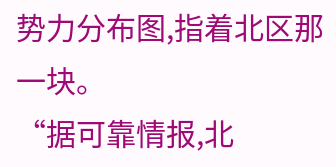势力分布图,指着北区那一块。
“据可靠情报,北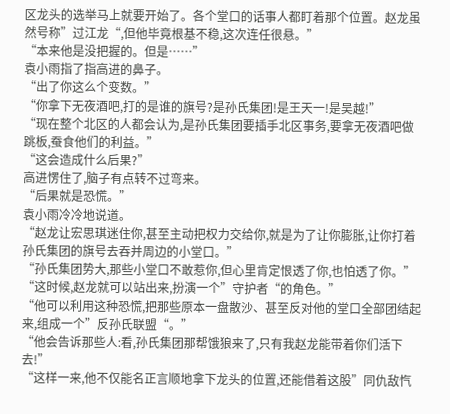区龙头的选举马上就要开始了。各个堂口的话事人都盯着那个位置。赵龙虽然号称”过江龙“,但他毕竟根基不稳,这次连任很悬。”
“本来他是没把握的。但是……”
袁小雨指了指高进的鼻子。
“出了你这么个变数。”
“你拿下无夜酒吧,打的是谁的旗号?是孙氏集团!是王天一!是吴越!”
“现在整个北区的人都会认为,是孙氏集团要插手北区事务,要拿无夜酒吧做跳板,蚕食他们的利益。”
“这会造成什么后果?”
高进愣住了,脑子有点转不过弯来。
“后果就是恐慌。”
袁小雨冷冷地说道。
“赵龙让宏思琪迷住你,甚至主动把权力交给你,就是为了让你膨胀,让你打着孙氏集团的旗号去吞并周边的小堂口。”
“孙氏集团势大,那些小堂口不敢惹你,但心里肯定恨透了你,也怕透了你。”
“这时候,赵龙就可以站出来,扮演一个”守护者“的角色。”
“他可以利用这种恐慌,把那些原本一盘散沙、甚至反对他的堂口全部团结起来,组成一个”反孙氏联盟“。”
“他会告诉那些人:看,孙氏集团那帮饿狼来了,只有我赵龙能带着你们活下去!”
“这样一来,他不仅能名正言顺地拿下龙头的位置,还能借着这股”同仇敌忾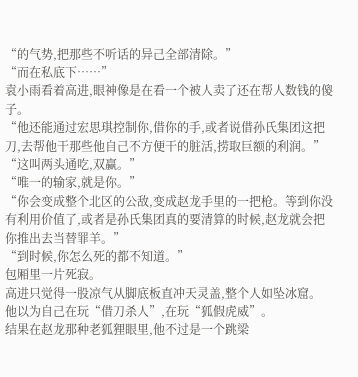“的气势,把那些不听话的异己全部清除。”
“而在私底下……”
袁小雨看着高进,眼神像是在看一个被人卖了还在帮人数钱的傻子。
“他还能通过宏思琪控制你,借你的手,或者说借孙氏集团这把刀,去帮他干那些他自己不方便干的脏活,捞取巨额的利润。”
“这叫两头通吃,双赢。”
“唯一的输家,就是你。”
“你会变成整个北区的公敌,变成赵龙手里的一把枪。等到你没有利用价值了,或者是孙氏集团真的要清算的时候,赵龙就会把你推出去当替罪羊。”
“到时候,你怎么死的都不知道。”
包厢里一片死寂。
高进只觉得一股凉气从脚底板直冲天灵盖,整个人如坠冰窟。
他以为自己在玩“借刀杀人”,在玩“狐假虎威”。
结果在赵龙那种老狐狸眼里,他不过是一个跳梁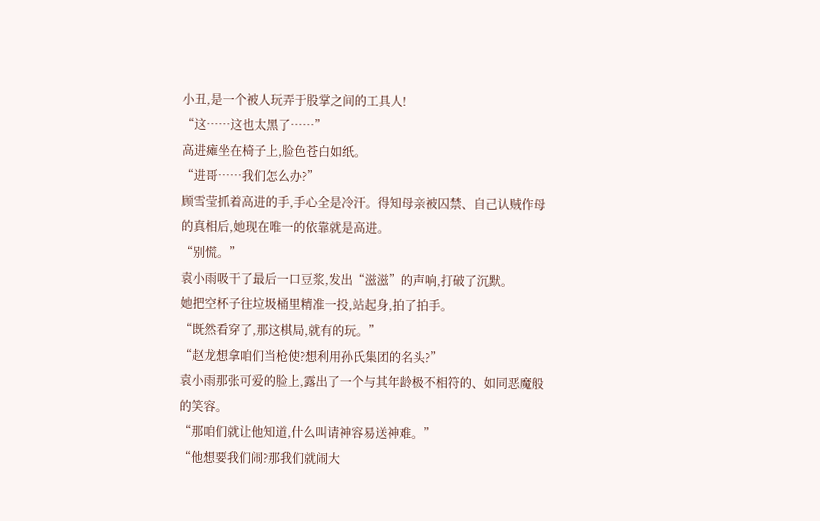小丑,是一个被人玩弄于股掌之间的工具人!
“这……这也太黑了……”
高进瘫坐在椅子上,脸色苍白如纸。
“进哥……我们怎么办?”
顾雪莹抓着高进的手,手心全是冷汗。得知母亲被囚禁、自己认贼作母的真相后,她现在唯一的依靠就是高进。
“别慌。”
袁小雨吸干了最后一口豆浆,发出“滋滋”的声响,打破了沉默。
她把空杯子往垃圾桶里精准一投,站起身,拍了拍手。
“既然看穿了,那这棋局,就有的玩。”
“赵龙想拿咱们当枪使?想利用孙氏集团的名头?”
袁小雨那张可爱的脸上,露出了一个与其年龄极不相符的、如同恶魔般的笑容。
“那咱们就让他知道,什么叫请神容易送神难。”
“他想要我们闹?那我们就闹大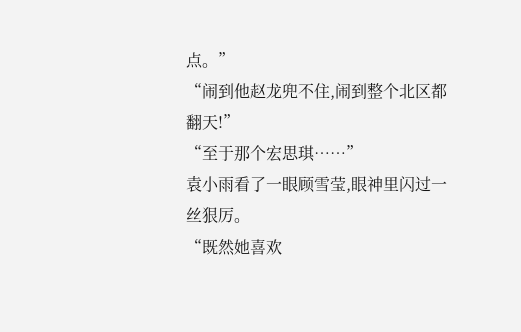点。”
“闹到他赵龙兜不住,闹到整个北区都翻天!”
“至于那个宏思琪……”
袁小雨看了一眼顾雪莹,眼神里闪过一丝狠厉。
“既然她喜欢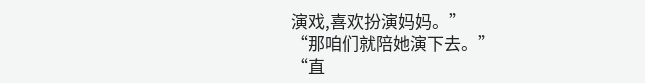演戏,喜欢扮演妈妈。”
“那咱们就陪她演下去。”
“直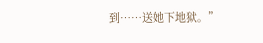到……送她下地狱。”